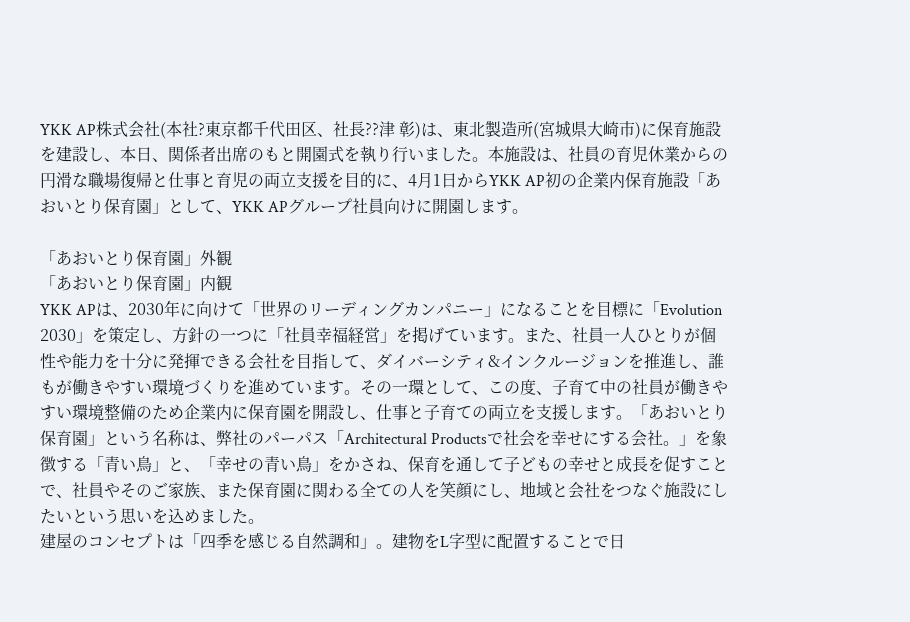YKK AP株式会社(本社?東京都千代田区、社長??津 彰)は、東北製造所(宮城県大崎市)に保育施設を建設し、本日、関係者出席のもと開園式を執り行いました。本施設は、社員の育児休業からの円滑な職場復帰と仕事と育児の両立支援を目的に、4月1日からYKK AP初の企業内保育施設「あおいとり保育園」として、YKK APグループ社員向けに開園します。

「あおいとり保育園」外観
「あおいとり保育園」内観
YKK APは、2030年に向けて「世界のリーディングカンパニー」になることを目標に「Evolution 2030」を策定し、方針の一つに「社員幸福経営」を掲げています。また、社員一人ひとりが個性や能力を十分に発揮できる会社を目指して、ダイバーシティ&インクルージョンを推進し、誰もが働きやすい環境づくりを進めています。その一環として、この度、子育て中の社員が働きやすい環境整備のため企業内に保育園を開設し、仕事と子育ての両立を支援します。「あおいとり保育園」という名称は、弊社のパーパス「Architectural Productsで社会を幸せにする会社。」を象徴する「青い鳥」と、「幸せの青い鳥」をかさね、保育を通して子どもの幸せと成長を促すことで、社員やそのご家族、また保育園に関わる全ての人を笑顔にし、地域と会社をつなぐ施設にしたいという思いを込めました。
建屋のコンセプトは「四季を感じる自然調和」。建物をL字型に配置することで日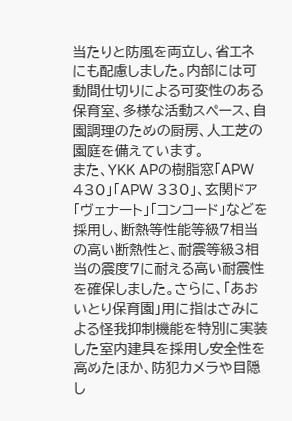当たりと防風を両立し、省エネにも配慮しました。内部には可動間仕切りによる可変性のある保育室、多様な活動スペース、自園調理のための厨房、人工芝の園庭を備えています。
また、YKK APの樹脂窓「APW 430」「APW 330」、玄関ドア「ヴェナート」「コンコード」などを採用し、断熱等性能等級7相当の高い断熱性と、耐震等級3相当の震度7に耐える高い耐震性を確保しました。さらに、「あおいとり保育園」用に指はさみによる怪我抑制機能を特別に実装した室内建具を採用し安全性を高めたほか、防犯カメラや目隠し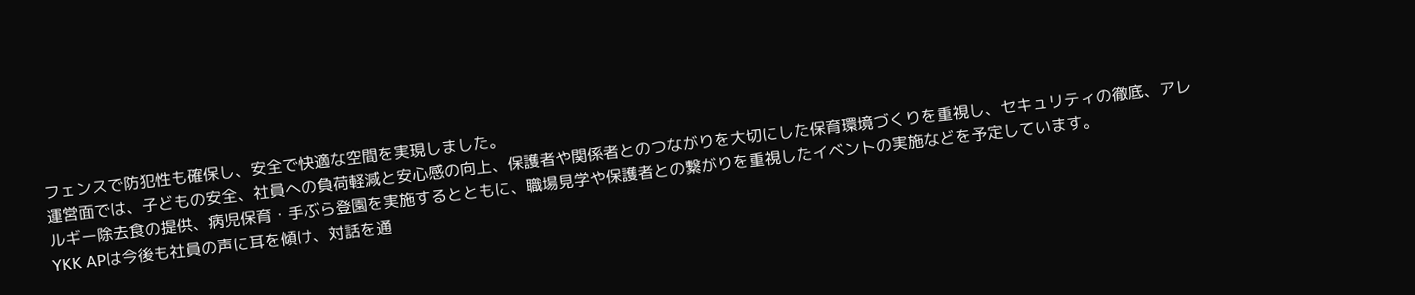フェンスで防犯性も確保し、安全で快適な空間を実現しました。
運営面では、子どもの安全、社員への負荷軽減と安心感の向上、保護者や関係者とのつながりを大切にした保育環境づくりを重視し、セキュリティの徹底、アレルギー除去食の提供、病児保育・手ぶら登園を実施するとともに、職場見学や保護者との繋がりを重視したイベントの実施などを予定しています。
YKK APは今後も社員の声に耳を傾け、対話を通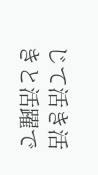じて活き活きと活躍で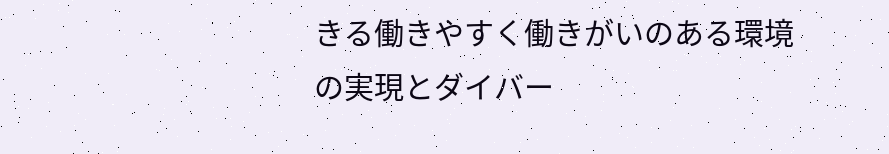きる働きやすく働きがいのある環境の実現とダイバー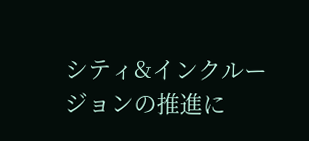シティ&インクルージョンの推進に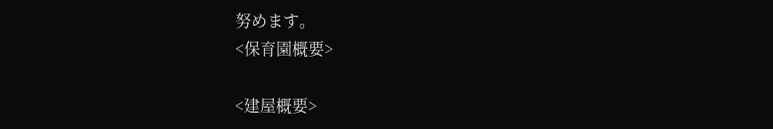努めます。
<保育園概要>

<建屋概要>